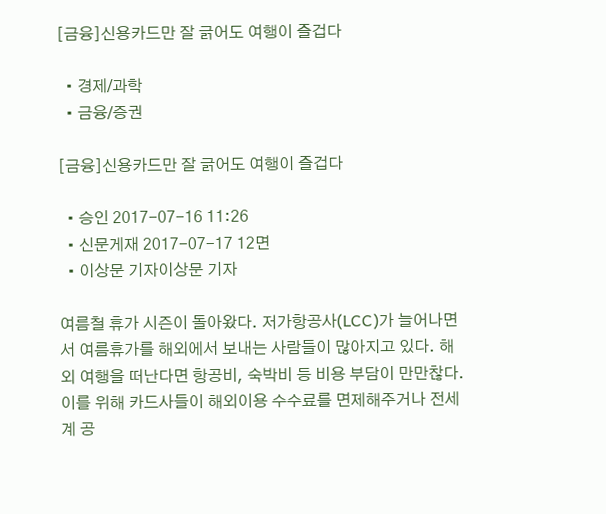[금융]신용카드만 잘 긁어도 여행이 즐겁다

  • 경제/과학
  • 금융/증권

[금융]신용카드만 잘 긁어도 여행이 즐겁다

  • 승인 2017-07-16 11:26
  • 신문게재 2017-07-17 12면
  • 이상문 기자이상문 기자

여름철 휴가 시즌이 돌아왔다. 저가항공사(LCC)가 늘어나면서 여름휴가를 해외에서 보내는 사람들이 많아지고 있다. 해외 여행을 떠난다면 항공비, 숙박비 등 비용 부담이 만만찮다. 이를 위해 카드사들이 해외이용 수수료를 면제해주거나 전세계 공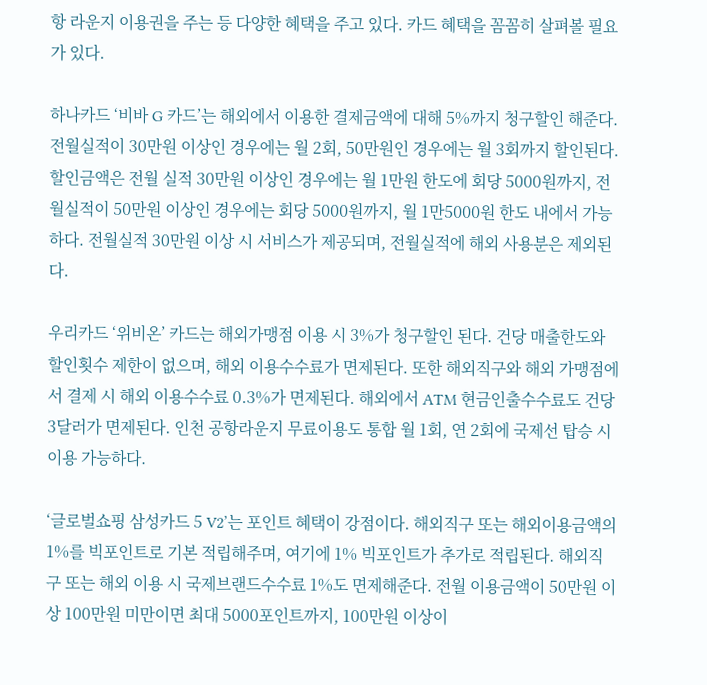항 라운지 이용권을 주는 등 다양한 혜택을 주고 있다. 카드 혜택을 꼼꼼히 살펴볼 필요가 있다.

하나카드 ‘비바 G 카드’는 해외에서 이용한 결제금액에 대해 5%까지 청구할인 해준다. 전월실적이 30만원 이상인 경우에는 월 2회, 50만원인 경우에는 월 3회까지 할인된다. 할인금액은 전월 실적 30만원 이상인 경우에는 월 1만원 한도에 회당 5000원까지, 전월실적이 50만원 이상인 경우에는 회당 5000원까지, 월 1만5000원 한도 내에서 가능하다. 전월실적 30만원 이상 시 서비스가 제공되며, 전월실적에 해외 사용분은 제외된다.

우리카드 ‘위비온’ 카드는 해외가맹점 이용 시 3%가 청구할인 된다. 건당 매출한도와 할인횟수 제한이 없으며, 해외 이용수수료가 면제된다. 또한 해외직구와 해외 가맹점에서 결제 시 해외 이용수수료 0.3%가 면제된다. 해외에서 ATM 현금인출수수료도 건당 3달러가 면제된다. 인천 공항라운지 무료이용도 통합 월 1회, 연 2회에 국제선 탑승 시 이용 가능하다.

‘글로벌쇼핑 삼성카드 5 V2’는 포인트 혜택이 강점이다. 해외직구 또는 해외이용금액의 1%를 빅포인트로 기본 적립해주며, 여기에 1% 빅포인트가 추가로 적립된다. 해외직구 또는 해외 이용 시 국제브랜드수수료 1%도 면제해준다. 전월 이용금액이 50만원 이상 100만원 미만이면 최대 5000포인트까지, 100만원 이상이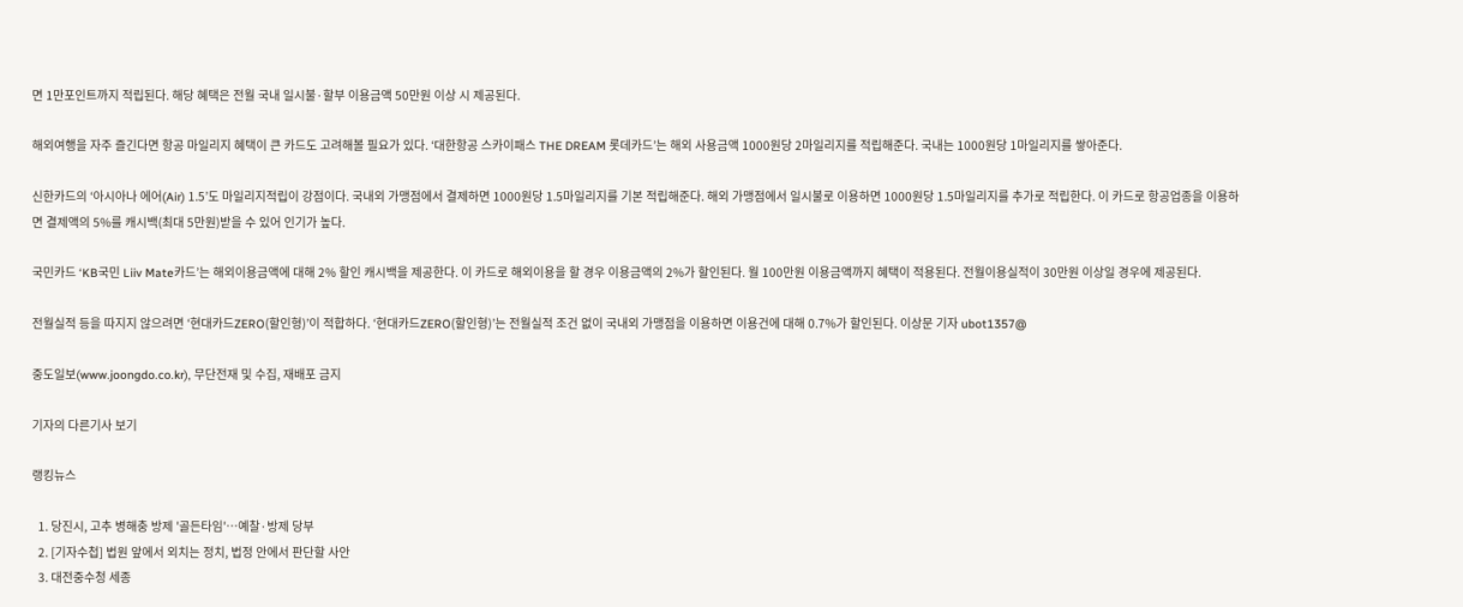면 1만포인트까지 적립된다. 해당 혜택은 전월 국내 일시불·할부 이용금액 50만원 이상 시 제공된다.

해외여행을 자주 즐긴다면 항공 마일리지 혜택이 큰 카드도 고려해볼 필요가 있다. ‘대한항공 스카이패스 THE DREAM 롯데카드’는 해외 사용금액 1000원당 2마일리지를 적립해준다. 국내는 1000원당 1마일리지를 쌓아준다.

신한카드의 ‘아시아나 에어(Air) 1.5’도 마일리지적립이 강점이다. 국내외 가맹점에서 결제하면 1000원당 1.5마일리지를 기본 적립해준다. 해외 가맹점에서 일시불로 이용하면 1000원당 1.5마일리지를 추가로 적립한다. 이 카드로 항공업종을 이용하면 결제액의 5%를 캐시백(최대 5만원)받을 수 있어 인기가 높다.

국민카드 ‘KB국민 Liiv Mate카드’는 해외이용금액에 대해 2% 할인 캐시백을 제공한다. 이 카드로 해외이용을 할 경우 이용금액의 2%가 할인된다. 월 100만원 이용금액까지 혜택이 적용된다. 전월이용실적이 30만원 이상일 경우에 제공된다.

전월실적 등을 따지지 않으려면 ‘현대카드ZERO(할인형)’이 적합하다. ‘현대카드ZERO(할인형)’는 전월실적 조건 없이 국내외 가맹점을 이용하면 이용건에 대해 0.7%가 할인된다. 이상문 기자 ubot1357@

중도일보(www.joongdo.co.kr), 무단전재 및 수집, 재배포 금지

기자의 다른기사 보기

랭킹뉴스

  1. 당진시, 고추 병해충 방제 '골든타임'…예찰·방제 당부
  2. [기자수첩] 법원 앞에서 외치는 정치, 법정 안에서 판단할 사안
  3. 대전중수청 세종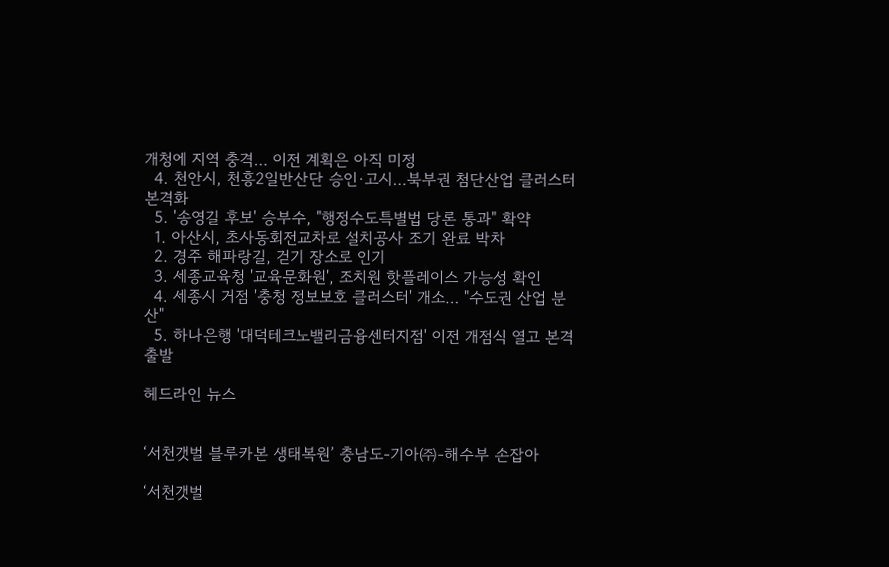개청에 지역 충격… 이전 계획은 아직 미정
  4. 천안시, 천흥2일반산단 승인·고시…북부권 첨단산업 클러스터 본격화
  5. '송영길 후보' 승부수, "행정수도특별법 당론 통과" 확약
  1. 아산시, 초사동회전교차로 설치공사 조기 완료 박차
  2. 경주 해파랑길, 걷기 장소로 인기
  3. 세종교육청 '교육문화원', 조치원 핫플레이스 가능성 확인
  4. 세종시 거점 '충청 정보보호 클러스터' 개소… "수도권 산업 분산"
  5. 하나은행 '대덕테크노밸리금융센터지점' 이전 개점식 열고 본격 출발

헤드라인 뉴스


‘서천갯벌 블루카본 생태복원’ 충남도-기아㈜-해수부 손잡아

‘서천갯벌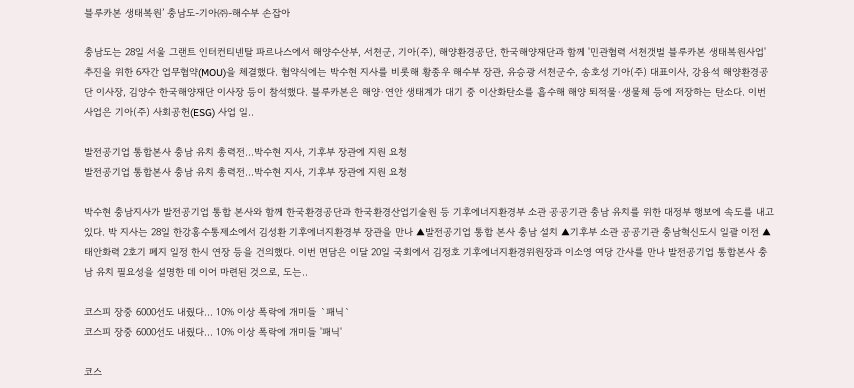블루카본 생태복원’ 충남도-기아㈜-해수부 손잡아

충남도는 28일 서울 그랜트 인터컨티넨탈 파르나스에서 해양수산부, 서천군, 기아(주), 해양환경공단, 한국해양재단과 함께 '민관협력 서천갯벌 블루카본 생태복원사업' 추진을 위한 6자간 업무협약(MOU)을 체결했다. 협약식에는 박수현 지사를 비롯해 황종우 해수부 장관, 유승광 서천군수, 송호성 기아(주) 대표이사, 강용석 해양환경공단 이사장, 김양수 한국해양재단 이사장 등이 참석했다. 블루카본은 해양·연안 생태계가 대기 중 이산화탄소를 흡수해 해양 퇴적물·생물체 등에 저장하는 탄소다. 이번 사업은 기아(주) 사회공헌(ESG) 사업 일..

발전공기업 통합본사 충남 유치 총력전…박수현 지사, 기후부 장관에 지원 요청
발전공기업 통합본사 충남 유치 총력전…박수현 지사, 기후부 장관에 지원 요청

박수현 충남지사가 발전공기업 통합 본사와 함께 한국환경공단과 한국환경산업기술원 등 기후에너지환경부 소관 공공기관 충남 유치를 위한 대정부 행보에 속도를 내고 있다. 박 지사는 28일 한강홍수통제소에서 김성환 기후에너지환경부 장관을 만나 ▲발전공기업 통합 본사 충남 설치 ▲기후부 소관 공공기관 충남혁신도시 일괄 이전 ▲태안화력 2호기 폐지 일정 한시 연장 등을 건의했다. 이번 면담은 이달 20일 국회에서 김정호 기후에너지환경위원장과 이소영 여당 간사를 만나 발전공기업 통합본사 충남 유치 필요성을 설명한 데 이어 마련된 것으로, 도는..

코스피 장중 6000선도 내줬다... 10% 이상 폭락에 개미들 `패닉`
코스피 장중 6000선도 내줬다... 10% 이상 폭락에 개미들 '패닉'

코스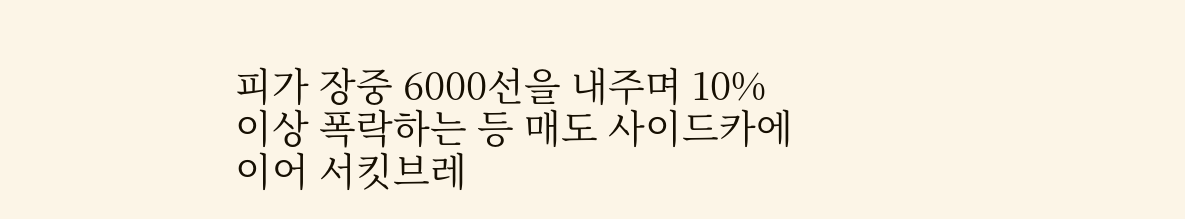피가 장중 6000선을 내주며 10% 이상 폭락하는 등 매도 사이드카에 이어 서킷브레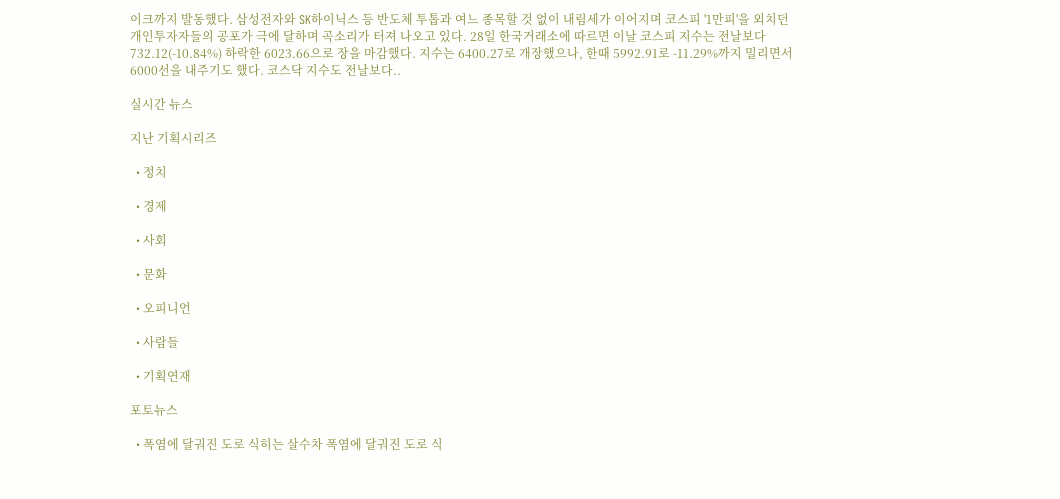이크까지 발동했다. 삼성전자와 SK하이닉스 등 반도체 투톱과 여느 종목할 것 없이 내림세가 이어지며 코스피 '1만피'을 외치던 개인투자자들의 공포가 극에 달하며 곡소리가 터져 나오고 있다. 28일 한국거래소에 따르면 이날 코스피 지수는 전날보다 732.12(-10.84%) 하락한 6023.66으로 장을 마감했다. 지수는 6400.27로 개장했으나, 한때 5992.91로 -11.29%까지 밀리면서 6000선을 내주기도 했다. 코스닥 지수도 전날보다..

실시간 뉴스

지난 기획시리즈

  • 정치

  • 경제

  • 사회

  • 문화

  • 오피니언

  • 사람들

  • 기획연재

포토뉴스

  • 폭염에 달궈진 도로 식히는 살수차 폭염에 달궈진 도로 식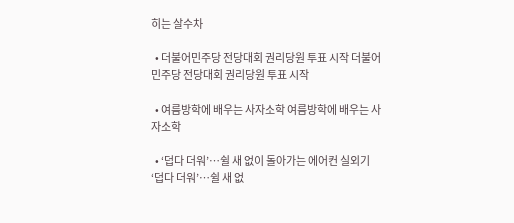히는 살수차

  • 더불어민주당 전당대회 권리당원 투표 시작 더불어민주당 전당대회 권리당원 투표 시작

  • 여름방학에 배우는 사자소학 여름방학에 배우는 사자소학

  • ‘덥다 더워’…쉴 새 없이 돌아가는 에어컨 실외기 ‘덥다 더워’…쉴 새 없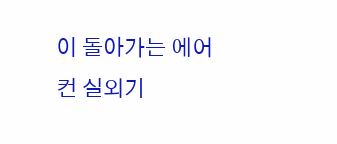이 돌아가는 에어컨 실외기